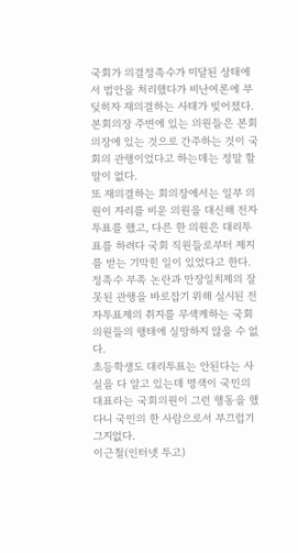국회가 의결정족수가 미달된 상태에서 법안을 처리했다가 비난여론에 부딪히자 재의결하는 사태가 빚어졌다. 본회의장 주변에 있는 의원들은 본회의장에 있는 것으로 간주하는 것이 국회의 관행이었다고 하는데는 정말 할 말이 없다.
또 재의결하는 회의장에서는 일부 의원이 자리를 비운 의원을 대신해 전자투표를 했고, 다른 한 의원은 대리투표를 하려다 국회 직원들로부터 제지를 받는 기막힌 일이 있었다고 한다.
정족수 부족 논란과 만장일치제의 잘못된 관행을 바로잡기 위해 실시된 전자투표제의 취지를 무색케하는 국회의원들의 행태에 실망하지 않을 수 없다.
초등학생도 대리투표는 안된다는 사실을 다 알고 있는데 명색이 국민의 대표라는 국회의원이 그런 행동을 했다니 국민의 한 사람으로서 부끄럽기 그지없다.
이근철(인터넷 투고)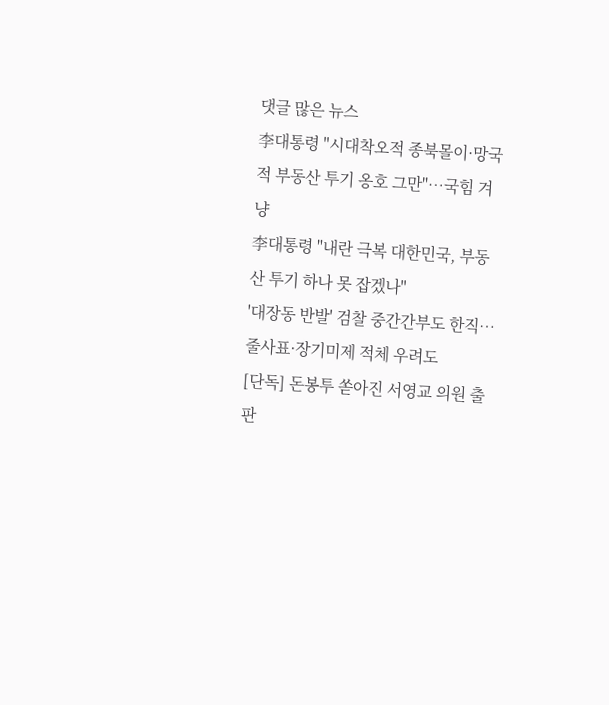댓글 많은 뉴스
李대통령 "시대착오적 종북몰이·망국적 부동산 투기 옹호 그만"…국힘 겨냥
李대통령 "내란 극복 대한민국, 부동산 투기 하나 못 잡겠나"
'대장동 반발' 검찰 중간간부도 한직…줄사표·장기미제 적체 우려도
[단독] 돈봉투 쏟아진 서영교 의원 출판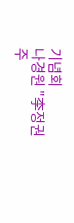기념회
나경원 "李정권 주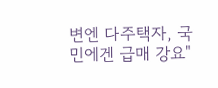변엔 다주택자, 국민에겐 급매 강요"